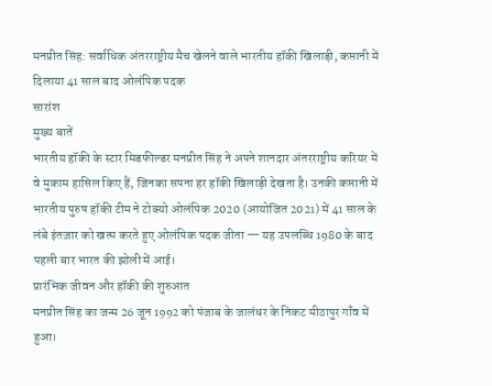मनप्रीत सिंह: सर्वाधिक अंतरराष्ट्रीय मैच खेलने वाले भारतीय हॉकी खिलाड़ी, कप्तानी में दिलाया 41 साल बाद ओलंपिक पदक
सारांश
मुख्य बातें
भारतीय हॉकी के स्टार मिडफील्डर मनप्रीत सिंह ने अपने शानदार अंतरराष्ट्रीय करियर में वे मुकाम हासिल किए हैं, जिनका सपना हर हॉकी खिलाड़ी देखता है। उनकी कप्तानी में भारतीय पुरुष हॉकी टीम ने टोक्यो ओलंपिक 2020 (आयोजित 2021) में 41 साल के लंबे इंतज़ार को खत्म करते हुए ओलंपिक पदक जीता — यह उपलब्धि 1980 के बाद पहली बार भारत की झोली में आई।
प्रारंभिक जीवन और हॉकी की शुरुआत
मनप्रीत सिंह का जन्म 26 जून 1992 को पंजाब के जालंधर के निकट मीठापुर गाँव में हुआ।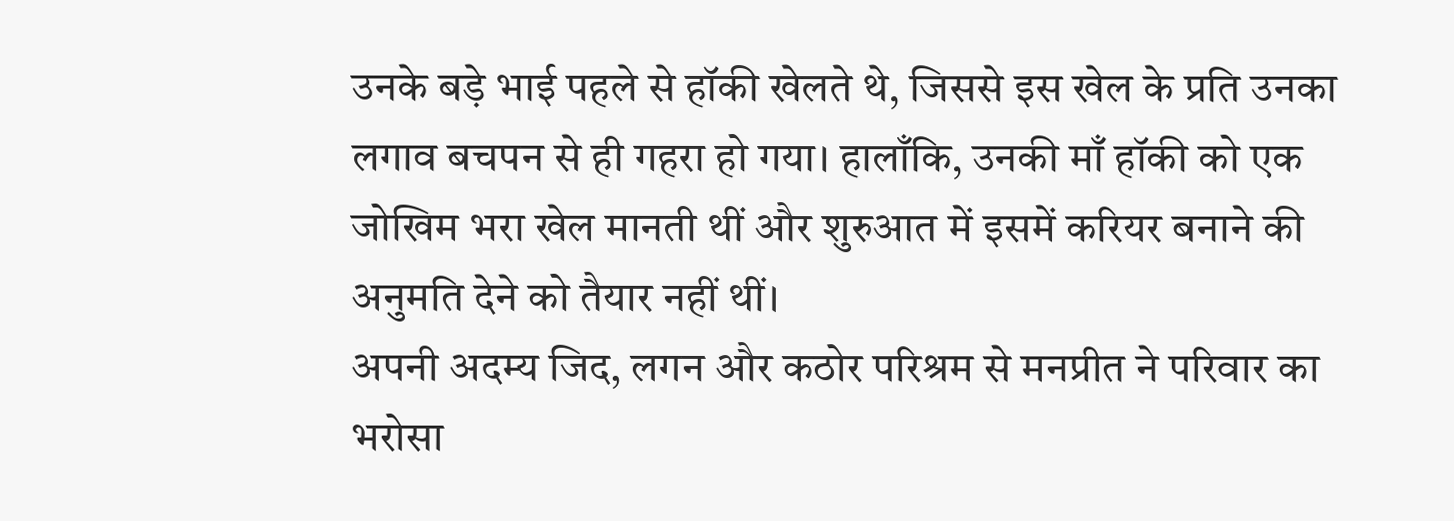उनके बड़े भाई पहले से हॉकी खेलते थे, जिससे इस खेल के प्रति उनका लगाव बचपन से ही गहरा हो गया। हालाँकि, उनकी माँ हॉकी को एक जोखिम भरा खेल मानती थीं और शुरुआत में इसमें करियर बनाने की अनुमति देने को तैयार नहीं थीं।
अपनी अदम्य जिद, लगन और कठोर परिश्रम से मनप्रीत ने परिवार का भरोसा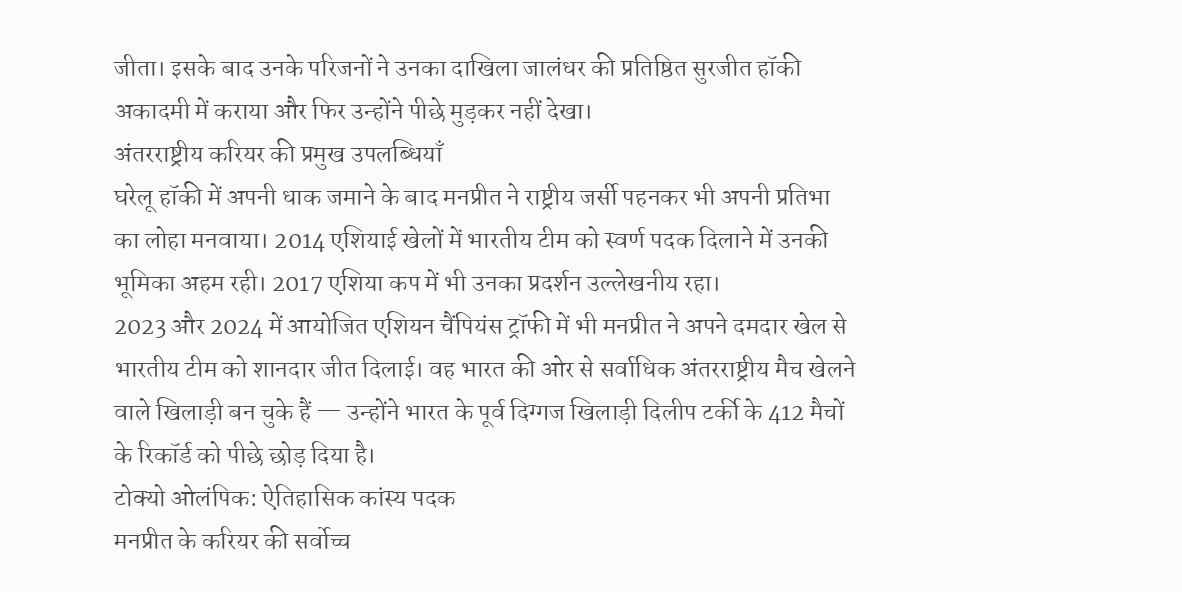जीता। इसके बाद उनके परिजनों ने उनका दाखिला जालंधर की प्रतिष्ठित सुरजीत हॉकी अकादमी में कराया और फिर उन्होंने पीछे मुड़कर नहीं देखा।
अंतरराष्ट्रीय करियर की प्रमुख उपलब्धियाँ
घरेलू हॉकी में अपनी धाक जमाने के बाद मनप्रीत ने राष्ट्रीय जर्सी पहनकर भी अपनी प्रतिभा का लोहा मनवाया। 2014 एशियाई खेलों में भारतीय टीम को स्वर्ण पदक दिलाने में उनकी भूमिका अहम रही। 2017 एशिया कप में भी उनका प्रदर्शन उल्लेखनीय रहा।
2023 और 2024 में आयोजित एशियन चैंपियंस ट्रॉफी में भी मनप्रीत ने अपने दमदार खेल से भारतीय टीम को शानदार जीत दिलाई। वह भारत की ओर से सर्वाधिक अंतरराष्ट्रीय मैच खेलने वाले खिलाड़ी बन चुके हैं — उन्होंने भारत के पूर्व दिग्गज खिलाड़ी दिलीप टर्की के 412 मैचों के रिकॉर्ड को पीछे छोड़ दिया है।
टोक्यो ओलंपिक: ऐतिहासिक कांस्य पदक
मनप्रीत के करियर की सर्वोच्च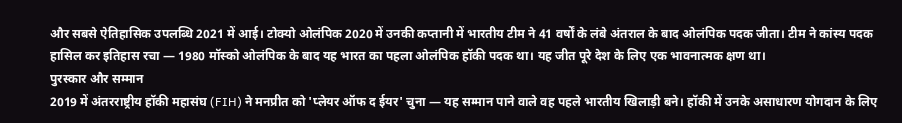और सबसे ऐतिहासिक उपलब्धि 2021 में आई। टोक्यो ओलंपिक 2020 में उनकी कप्तानी में भारतीय टीम ने 41 वर्षों के लंबे अंतराल के बाद ओलंपिक पदक जीता। टीम ने कांस्य पदक हासिल कर इतिहास रचा — 1980 मॉस्को ओलंपिक के बाद यह भारत का पहला ओलंपिक हॉकी पदक था। यह जीत पूरे देश के लिए एक भावनात्मक क्षण था।
पुरस्कार और सम्मान
2019 में अंतरराष्ट्रीय हॉकी महासंघ (FIH) ने मनप्रीत को 'प्लेयर ऑफ द ईयर' चुना — यह सम्मान पाने वाले वह पहले भारतीय खिलाड़ी बने। हॉकी में उनके असाधारण योगदान के लिए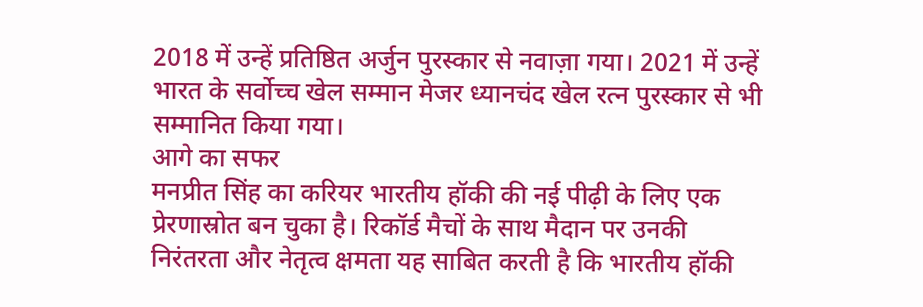2018 में उन्हें प्रतिष्ठित अर्जुन पुरस्कार से नवाज़ा गया। 2021 में उन्हें भारत के सर्वोच्च खेल सम्मान मेजर ध्यानचंद खेल रत्न पुरस्कार से भी सम्मानित किया गया।
आगे का सफर
मनप्रीत सिंह का करियर भारतीय हॉकी की नई पीढ़ी के लिए एक प्रेरणास्रोत बन चुका है। रिकॉर्ड मैचों के साथ मैदान पर उनकी निरंतरता और नेतृत्व क्षमता यह साबित करती है कि भारतीय हॉकी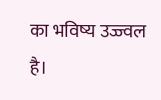का भविष्य उज्ज्वल है।